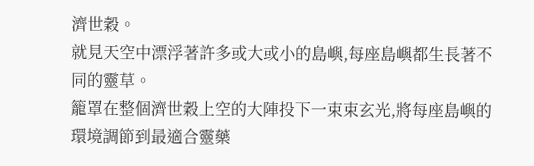濟世穀。
就見天空中漂浮著許多或大或小的島嶼,每座島嶼都生長著不同的靈草。
籠罩在整個濟世穀上空的大陣投下一束束玄光,將每座島嶼的環境調節到最適合靈藥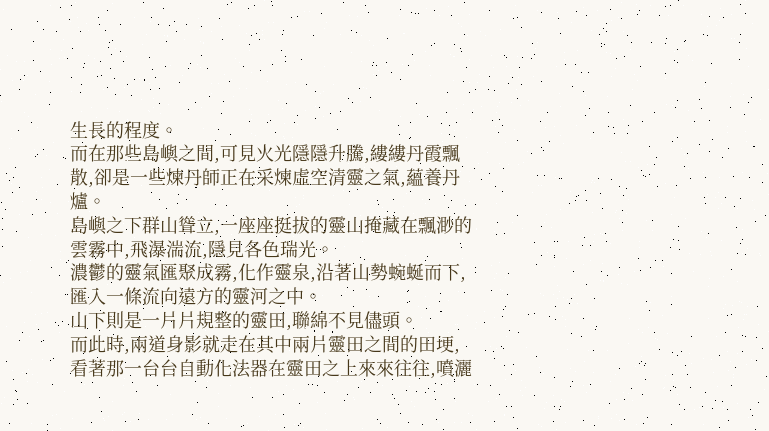生長的程度。
而在那些島嶼之間,可見火光隱隱升騰,縷縷丹霞飄散,卻是一些煉丹師正在采煉虛空清靈之氣,蘊養丹爐。
島嶼之下群山聳立,一座座挺拔的靈山掩藏在飄渺的雲霧中,飛瀑湍流,隱見各色瑞光。
濃鬱的靈氣匯聚成霧,化作靈泉,沿著山勢蜿蜒而下,匯入一條流向遠方的靈河之中。
山下則是一片片規整的靈田,聯綿不見儘頭。
而此時,兩道身影就走在其中兩片靈田之間的田埂,看著那一台台自動化法器在靈田之上來來往往,噴灑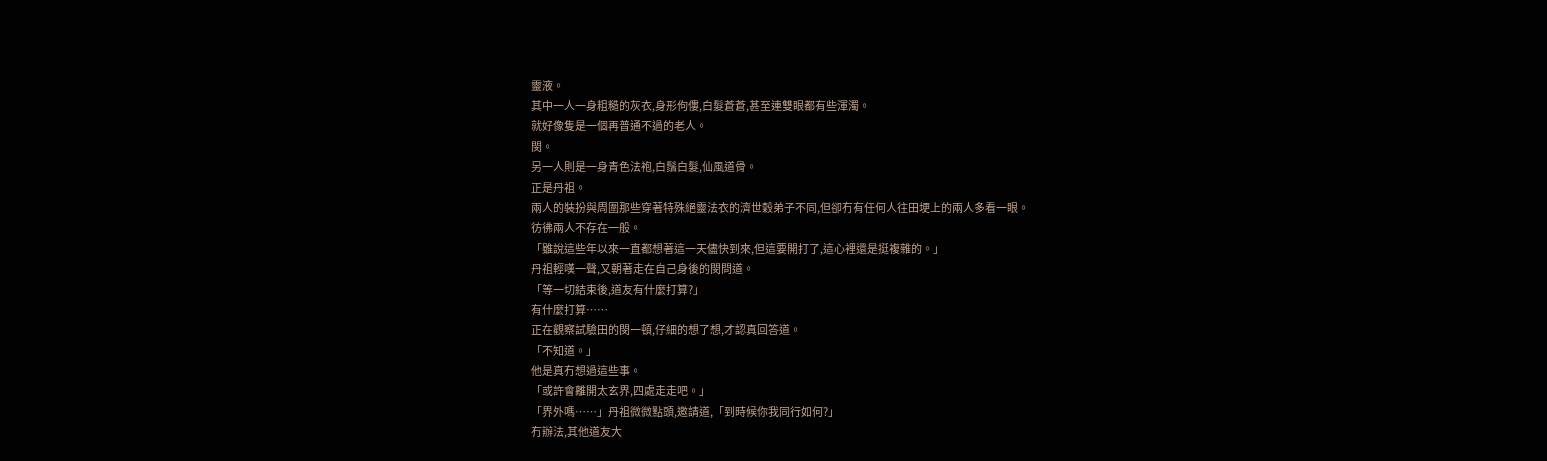靈液。
其中一人一身粗糙的灰衣,身形佝僂,白髮蒼蒼,甚至連雙眼都有些渾濁。
就好像隻是一個再普通不過的老人。
閔。
另一人則是一身青色法袍,白鬚白髮,仙風道骨。
正是丹祖。
兩人的裝扮與周圍那些穿著特殊絕靈法衣的濟世穀弟子不同,但卻冇有任何人往田埂上的兩人多看一眼。
彷彿兩人不存在一般。
「雖說這些年以來一直都想著這一天儘快到來,但這要開打了,這心裡還是挺複雜的。」
丹祖輕嘆一聲,又朝著走在自己身後的閔問道。
「等一切結束後,道友有什麼打算?」
有什麼打算……
正在觀察試驗田的閔一頓,仔細的想了想,才認真回答道。
「不知道。」
他是真冇想過這些事。
「或許會離開太玄界,四處走走吧。」
「界外嗎……」丹祖微微點頭,邀請道,「到時候你我同行如何?」
冇辦法,其他道友大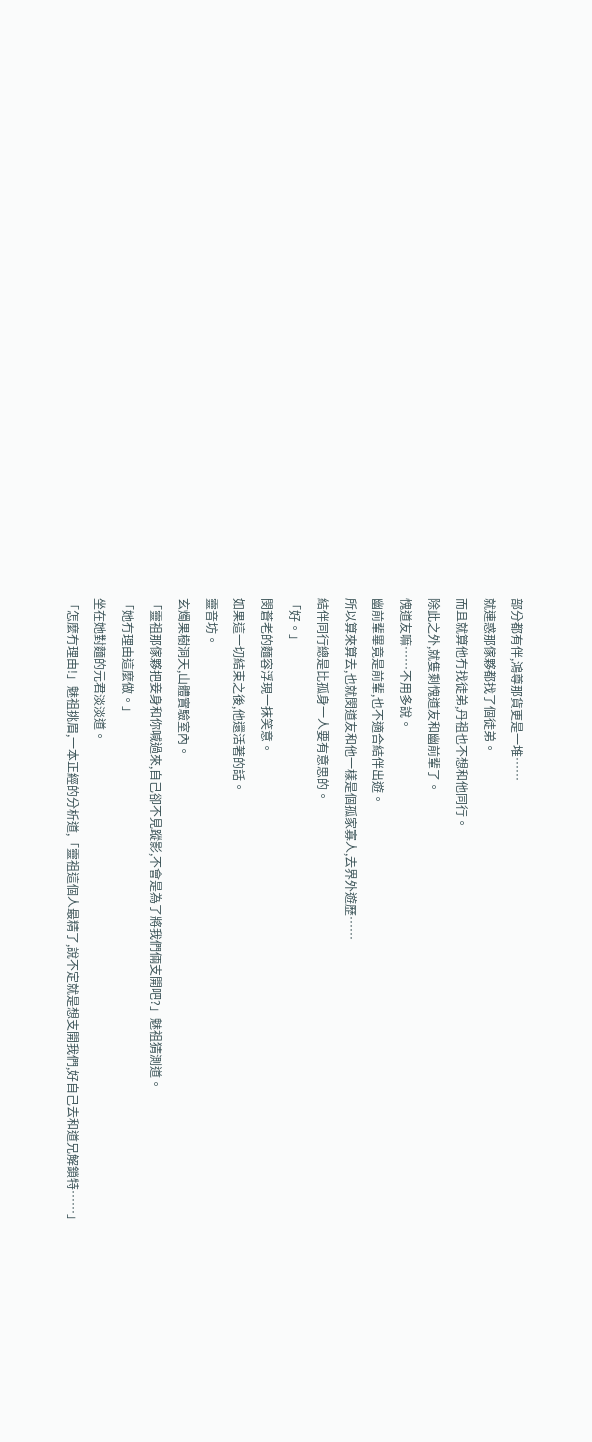部分都有伴,鴻尊那貨更是一堆……
就連惑那傢夥都找了個徒弟。
而且就算他冇找徒弟,丹祖也不想和他同行。
除此之外,就隻剩愧道友和幽前輩了。
愧道友嘛……不用多說。
幽前輩畢竟是前輩,也不適合結伴出遊。
所以算來算去,也就閔道友和他一樣是個孤家寡人,去界外遊歷……
結伴同行總是比孤身一人要有意思的。
「好。」
閔蒼老的麵容浮現一抹笑意。
如果這一切結束之後,他還活著的話。
靈音坊。
玄燭果樹洞天,山體實驗室內。
「靈祖那傢夥把妾身和你喊過來,自己卻不見蹤影,不會是為了將我們倆支開吧?」魅祖猜測道。
「她冇理由這麼做。」
坐在她對麵的元君淡淡道。
「怎麼冇理由!」魅祖挑眉,一本正經的分析道,「靈祖這個人最精了,說不定就是想支開我們,好自己去和道兄解鎖特……」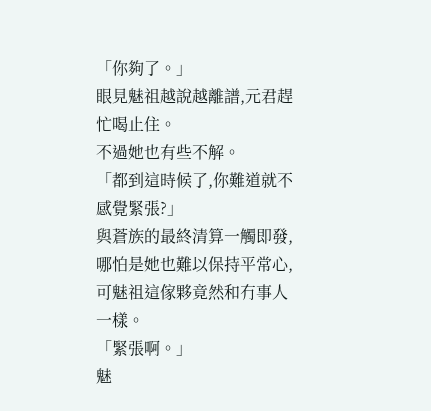「你夠了。」
眼見魅祖越說越離譜,元君趕忙喝止住。
不過她也有些不解。
「都到這時候了,你難道就不感覺緊張?」
與蒼族的最終清算一觸即發,哪怕是她也難以保持平常心,可魅祖這傢夥竟然和冇事人一樣。
「緊張啊。」
魅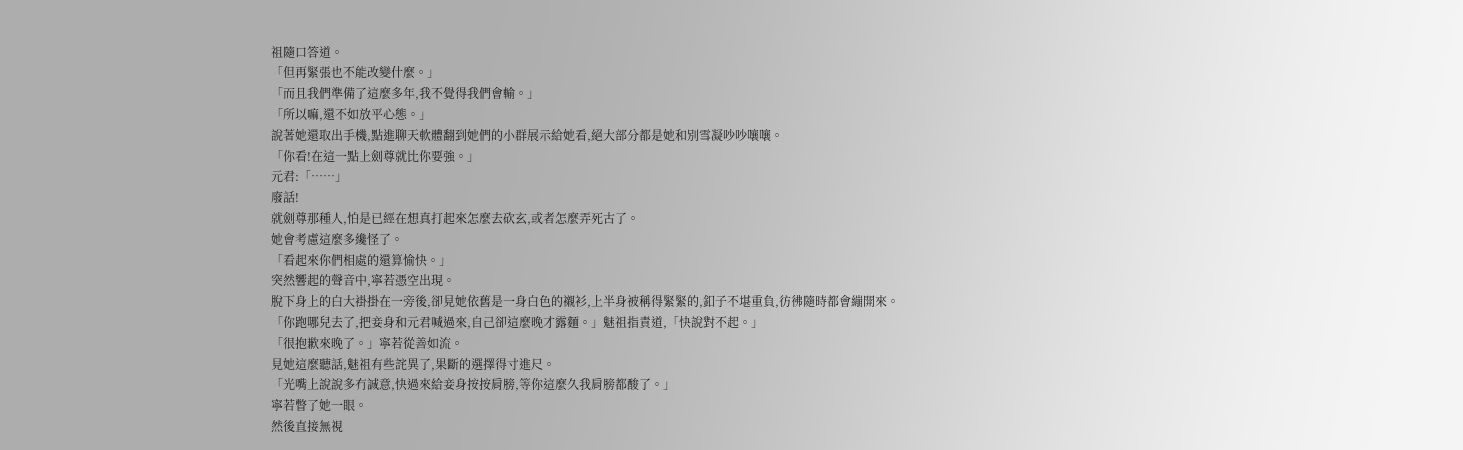祖隨口答道。
「但再緊張也不能改變什麼。」
「而且我們準備了這麼多年,我不覺得我們會輸。」
「所以嘛,還不如放平心態。」
說著她還取出手機,點進聊天軟體翻到她們的小群展示給她看,絕大部分都是她和別雪凝吵吵嚷嚷。
「你看!在這一點上劍尊就比你要強。」
元君:「……」
廢話!
就劍尊那種人,怕是已經在想真打起來怎麼去砍玄,或者怎麼弄死古了。
她會考慮這麼多纔怪了。
「看起來你們相處的還算愉快。」
突然響起的聲音中,寧若憑空出現。
脫下身上的白大褂掛在一旁後,卻見她依舊是一身白色的襯衫,上半身被稱得緊緊的,釦子不堪重負,彷彿隨時都會繃開來。
「你跑哪兒去了,把妾身和元君喊過來,自己卻這麼晚才露麵。」魅祖指責道,「快說對不起。」
「很抱歉來晚了。」寧若從善如流。
見她這麼聽話,魅祖有些詫異了,果斷的選擇得寸進尺。
「光嘴上說說多冇誠意,快過來給妾身按按肩膀,等你這麼久我肩膀都酸了。」
寧若瞥了她一眼。
然後直接無視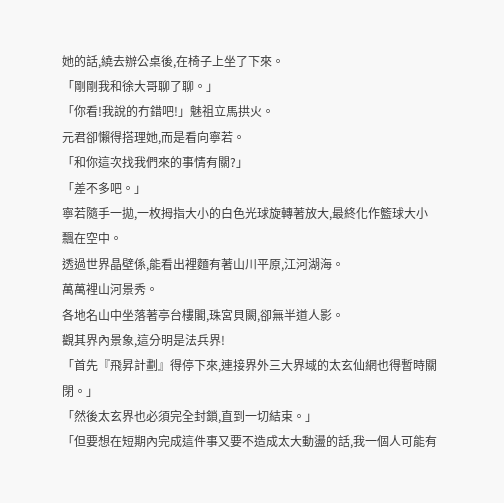她的話,繞去辦公桌後,在椅子上坐了下來。
「剛剛我和徐大哥聊了聊。」
「你看!我說的冇錯吧!」魅祖立馬拱火。
元君卻懶得搭理她,而是看向寧若。
「和你這次找我們來的事情有關?」
「差不多吧。」
寧若隨手一拋,一枚拇指大小的白色光球旋轉著放大,最終化作籃球大小飄在空中。
透過世界晶壁係,能看出裡麵有著山川平原,江河湖海。
萬萬裡山河景秀。
各地名山中坐落著亭台樓閣,珠宮貝闕,卻無半道人影。
觀其界內景象,這分明是法兵界!
「首先『飛昇計劃』得停下來,連接界外三大界域的太玄仙網也得暫時關閉。」
「然後太玄界也必須完全封鎖,直到一切結束。」
「但要想在短期內完成這件事又要不造成太大動盪的話,我一個人可能有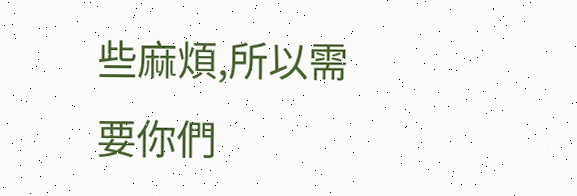些麻煩,所以需要你們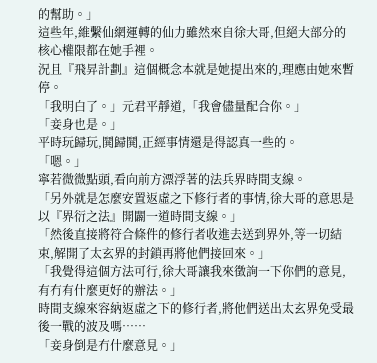的幫助。」
這些年,維繫仙網運轉的仙力雖然來自徐大哥,但絕大部分的核心權限都在她手裡。
況且『飛昇計劃』這個概念本就是她提出來的,理應由她來暫停。
「我明白了。」元君平靜道,「我會儘量配合你。」
「妾身也是。」
平時玩歸玩,鬨歸鬨,正經事情還是得認真一些的。
「嗯。」
寧若微微點頭,看向前方漂浮著的法兵界時間支線。
「另外就是怎麼安置返虛之下修行者的事情,徐大哥的意思是以『界衍之法』開闢一道時間支線。」
「然後直接將符合條件的修行者收進去送到界外,等一切結束,解開了太玄界的封鎖再將他們接回來。」
「我覺得這個方法可行,徐大哥讓我來徵詢一下你們的意見,有冇有什麼更好的辦法。」
時間支線來容納返虛之下的修行者,將他們送出太玄界免受最後一戰的波及嗎……
「妾身倒是冇什麼意見。」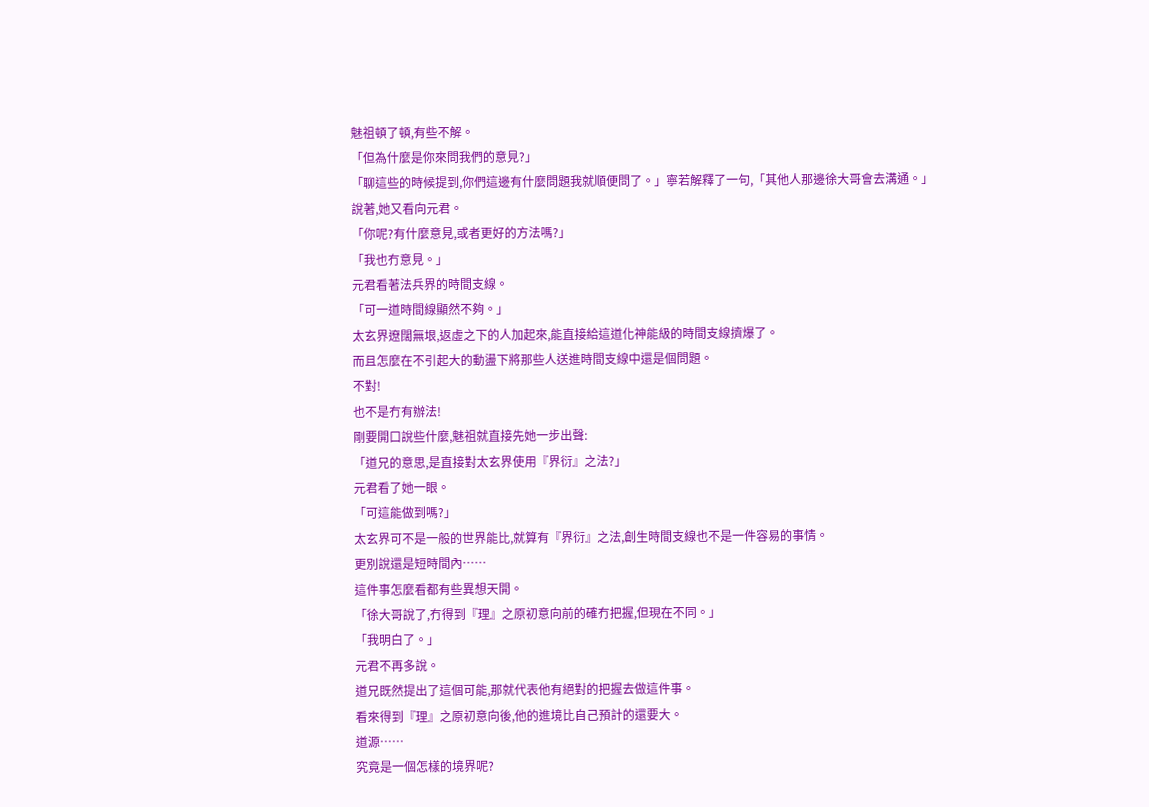魅祖頓了頓,有些不解。
「但為什麼是你來問我們的意見?」
「聊這些的時候提到,你們這邊有什麼問題我就順便問了。」寧若解釋了一句,「其他人那邊徐大哥會去溝通。」
說著,她又看向元君。
「你呢?有什麼意見,或者更好的方法嗎?」
「我也冇意見。」
元君看著法兵界的時間支線。
「可一道時間線顯然不夠。」
太玄界遼闊無垠,返虛之下的人加起來,能直接給這道化神能級的時間支線擠爆了。
而且怎麼在不引起大的動盪下將那些人送進時間支線中還是個問題。
不對!
也不是冇有辦法!
剛要開口說些什麼,魅祖就直接先她一步出聲:
「道兄的意思,是直接對太玄界使用『界衍』之法?」
元君看了她一眼。
「可這能做到嗎?」
太玄界可不是一般的世界能比,就算有『界衍』之法,創生時間支線也不是一件容易的事情。
更別說還是短時間內……
這件事怎麼看都有些異想天開。
「徐大哥說了,冇得到『理』之原初意向前的確冇把握,但現在不同。」
「我明白了。」
元君不再多說。
道兄既然提出了這個可能,那就代表他有絕對的把握去做這件事。
看來得到『理』之原初意向後,他的進境比自己預計的還要大。
道源……
究竟是一個怎樣的境界呢?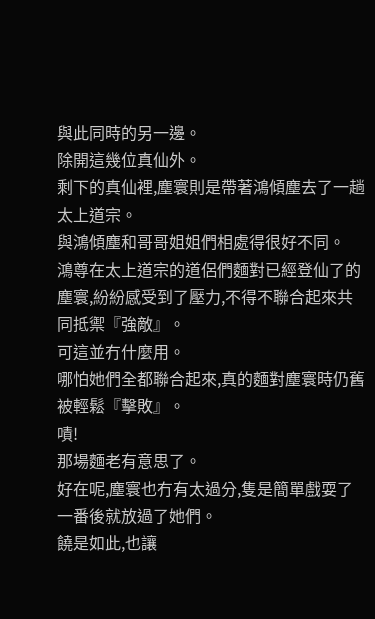與此同時的另一邊。
除開這幾位真仙外。
剩下的真仙裡,塵寰則是帶著鴻傾塵去了一趟太上道宗。
與鴻傾塵和哥哥姐姐們相處得很好不同。
鴻尊在太上道宗的道侶們麵對已經登仙了的塵寰,紛紛感受到了壓力,不得不聯合起來共同抵禦『強敵』。
可這並冇什麼用。
哪怕她們全都聯合起來,真的麵對塵寰時仍舊被輕鬆『擊敗』。
嘖!
那場麵老有意思了。
好在呢,塵寰也冇有太過分,隻是簡單戲耍了一番後就放過了她們。
饒是如此,也讓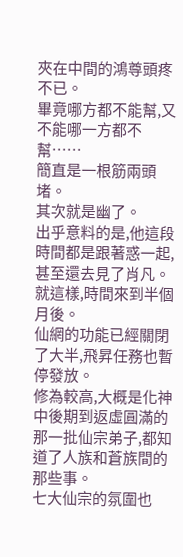夾在中間的鴻尊頭疼不已。
畢竟哪方都不能幫,又不能哪一方都不幫……
簡直是一根筋兩頭堵。
其次就是幽了。
出乎意料的是,他這段時間都是跟著惑一起,甚至還去見了肖凡。
就這樣,時間來到半個月後。
仙網的功能已經關閉了大半,飛昇任務也暫停發放。
修為較高,大概是化神中後期到返虛圓滿的那一批仙宗弟子,都知道了人族和蒼族間的那些事。
七大仙宗的氛圍也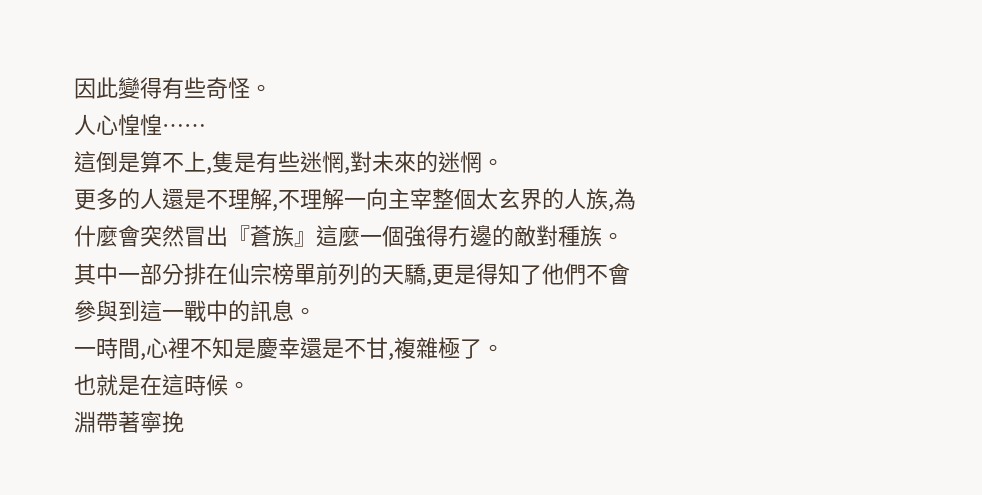因此變得有些奇怪。
人心惶惶……
這倒是算不上,隻是有些迷惘,對未來的迷惘。
更多的人還是不理解,不理解一向主宰整個太玄界的人族,為什麼會突然冒出『蒼族』這麼一個強得冇邊的敵對種族。
其中一部分排在仙宗榜單前列的天驕,更是得知了他們不會參與到這一戰中的訊息。
一時間,心裡不知是慶幸還是不甘,複雜極了。
也就是在這時候。
淵帶著寧挽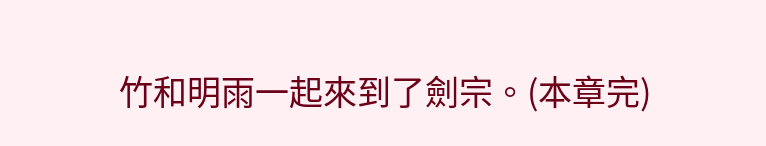竹和明雨一起來到了劍宗。(本章完)